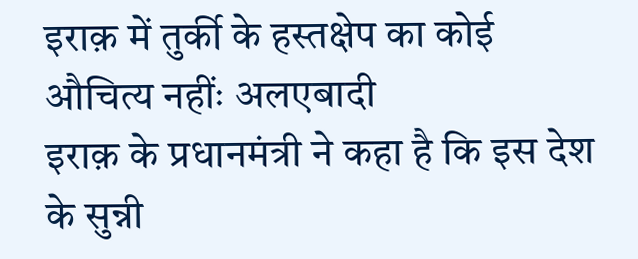इराक़ में तुर्की के हस्तक्षेप का कोई औचित्य नहींः अलएबादी
इराक़ के प्रधानमंत्री ने कहा है कि इस देश के सुन्नी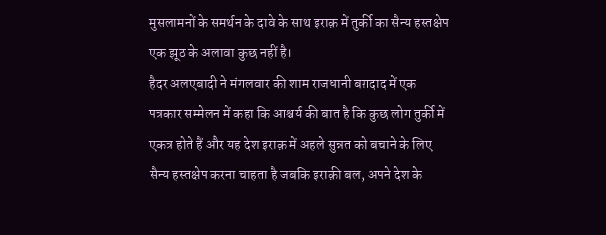मुसलामनों के समर्थन के दावे के साथ इराक़ में तुर्की का सैन्य हस्तक्षेप एक झूठ के अलावा कुछ नहीं है।
हैदर अलएबादी ने मंगलवार की शाम राजधानी बग़दाद में एक पत्रकार सम्मेलन में कहा कि आश्चर्य की बात है कि कुछ लोग तुर्की में एकत्र होते हैं और यह देश इराक़ में अहले सुन्नत को बचाने के लिए सैन्य हस्तक्षेप करना चाहता है जबकि इराक़ी बल, अपने देश के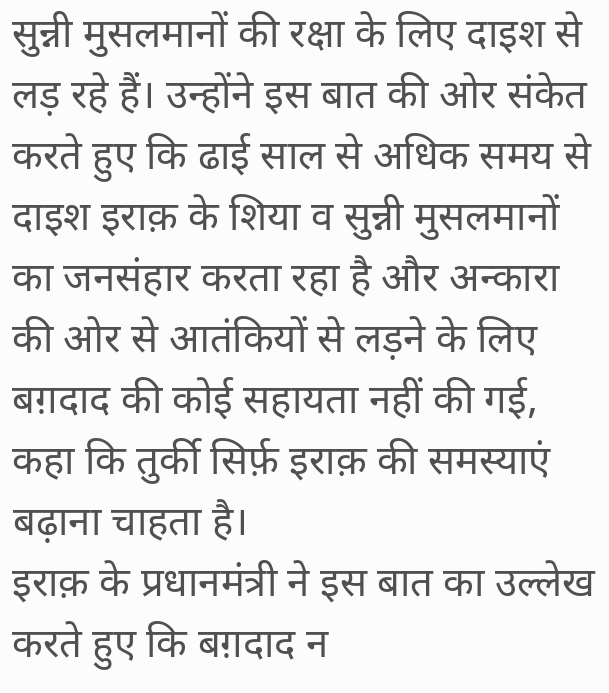सुन्नी मुसलमानों की रक्षा के लिए दाइश से लड़ रहे हैं। उन्होंने इस बात की ओर संकेत करते हुए कि ढाई साल से अधिक समय से दाइश इराक़ के शिया व सुन्नी मुसलमानों का जनसंहार करता रहा है और अन्कारा की ओर से आतंकियों से लड़ने के लिए बग़दाद की कोई सहायता नहीं की गई, कहा कि तुर्की सिर्फ़ इराक़ की समस्याएं बढ़ाना चाहता है।
इराक़ के प्रधानमंत्री ने इस बात का उल्लेख करते हुए कि बग़दाद न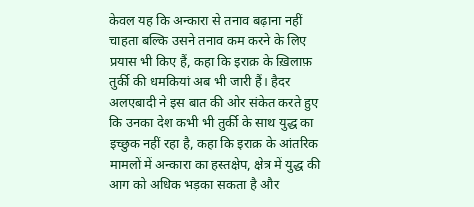केवल यह कि अन्कारा से तनाव बढ़ाना नहीं चाहता बल्कि उसने तनाव कम करने के लिए प्रयास भी किए हैं, कहा कि इराक़ के ख़िलाफ़ तुर्की की धमकियां अब भी जारी हैं। हैदर अलएबादी ने इस बात की ओर संकेत करते हुए कि उनका देश कभी भी तुर्की के साथ युद्ध का इच्छुक नहीं रहा है, कहा कि इराक़ के आंतरिक मामलों में अन्कारा का हस्तक्षेप, क्षेत्र में युद्ध की आग को अधिक भड़का सकता है और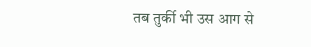तब तुर्की भी उस आग से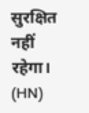सुरक्षित नहीं रहेगा। (HN)